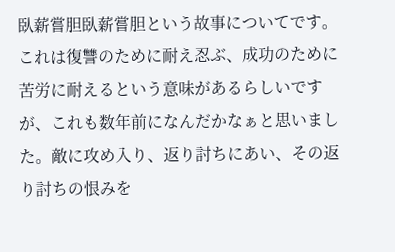臥薪嘗胆臥薪嘗胆という故事についてです。これは復讐のために耐え忍ぶ、成功のために苦労に耐えるという意味があるらしいですが、これも数年前になんだかなぁと思いました。敵に攻め入り、返り討ちにあい、その返り討ちの恨みを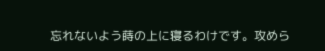忘れないよう蒔の上に寝るわけです。攻めら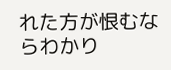れた方が恨むならわかり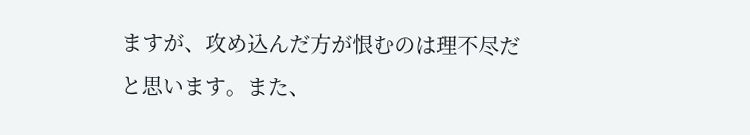ますが、攻め込んだ方が恨むのは理不尽だと思います。また、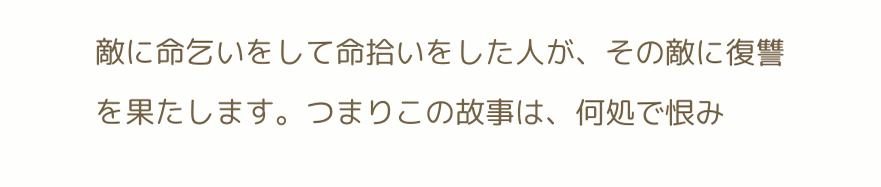敵に命乞いをして命拾いをした人が、その敵に復讐を果たします。つまりこの故事は、何処で恨み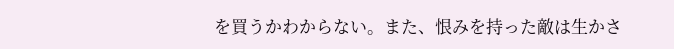を買うかわからない。また、恨みを持った敵は生かさ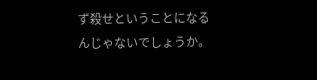ず殺せということになるんじゃないでしょうか。